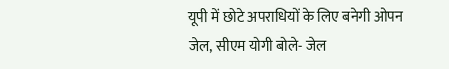यूपी में छोटे अपराधियों के लिए बनेगी ओपन जेल, सीएम योगी बोले- जेल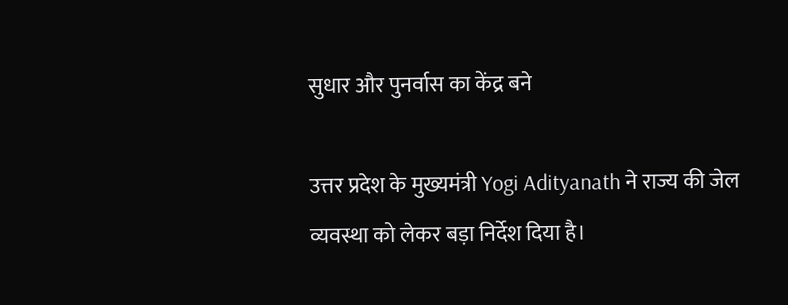सुधार और पुनर्वास का केंद्र बने

उत्तर प्रदेश के मुख्यमंत्री Yogi Adityanath ने राज्य की जेल व्यवस्था को लेकर बड़ा निर्देश दिया है।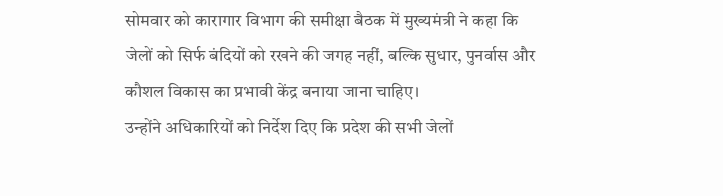सोमवार को कारागार विभाग की समीक्षा बैठक में मुख्यमंत्री ने कहा कि जेलों को सिर्फ बंदियों को रखने की जगह नहीं, बल्कि सुधार, पुनर्वास और कौशल विकास का प्रभावी केंद्र बनाया जाना चाहिए।
उन्होंने अधिकारियों को निर्देश दिए कि प्रदेश की सभी जेलों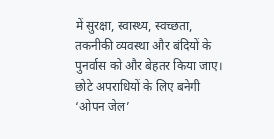में सुरक्षा, स्वास्थ्य, स्वच्छता, तकनीकी व्यवस्था और बंदियों के पुनर्वास को और बेहतर किया जाए।
छोटे अपराधियों के लिए बनेगी ‘ओपन जेल’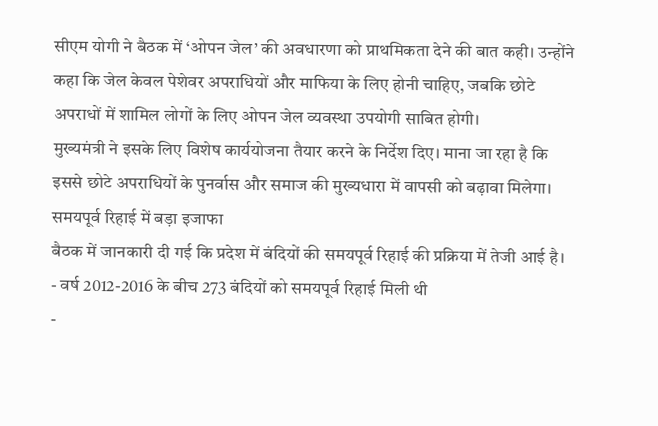सीएम योगी ने बैठक में ‘ओपन जेल’ की अवधारणा को प्राथमिकता देने की बात कही। उन्होंने कहा कि जेल केवल पेशेवर अपराधियों और माफिया के लिए होनी चाहिए, जबकि छोटे अपराधों में शामिल लोगों के लिए ओपन जेल व्यवस्था उपयोगी साबित होगी।
मुख्यमंत्री ने इसके लिए विशेष कार्ययोजना तैयार करने के निर्देश दिए। माना जा रहा है कि इससे छोटे अपराधियों के पुनर्वास और समाज की मुख्यधारा में वापसी को बढ़ावा मिलेगा।
समयपूर्व रिहाई में बड़ा इजाफा
बैठक में जानकारी दी गई कि प्रदेश में बंदियों की समयपूर्व रिहाई की प्रक्रिया में तेजी आई है।
- वर्ष 2012-2016 के बीच 273 बंदियों को समयपूर्व रिहाई मिली थी
-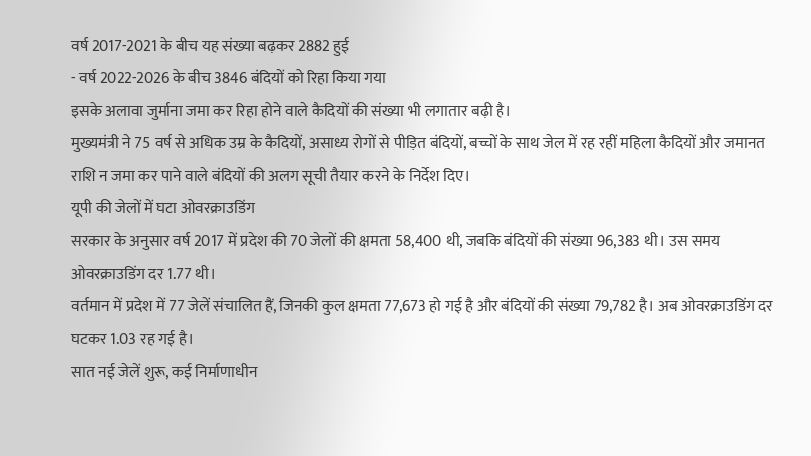वर्ष 2017-2021 के बीच यह संख्या बढ़कर 2882 हुई
- वर्ष 2022-2026 के बीच 3846 बंदियों को रिहा किया गया
इसके अलावा जुर्माना जमा कर रिहा होने वाले कैदियों की संख्या भी लगातार बढ़ी है।
मुख्यमंत्री ने 75 वर्ष से अधिक उम्र के कैदियों, असाध्य रोगों से पीड़ित बंदियों, बच्चों के साथ जेल में रह रहीं महिला कैदियों और जमानत राशि न जमा कर पाने वाले बंदियों की अलग सूची तैयार करने के निर्देश दिए।
यूपी की जेलों में घटा ओवरक्राउडिंग
सरकार के अनुसार वर्ष 2017 में प्रदेश की 70 जेलों की क्षमता 58,400 थी, जबकि बंदियों की संख्या 96,383 थी। उस समय ओवरक्राउडिंग दर 1.77 थी।
वर्तमान में प्रदेश में 77 जेलें संचालित हैं, जिनकी कुल क्षमता 77,673 हो गई है और बंदियों की संख्या 79,782 है। अब ओवरक्राउडिंग दर घटकर 1.03 रह गई है।
सात नई जेलें शुरू, कई निर्माणाधीन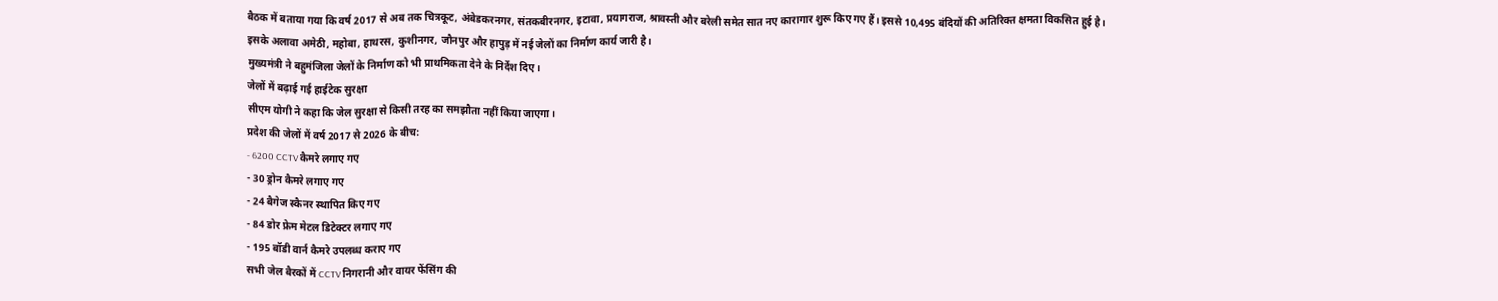बैठक में बताया गया कि वर्ष 2017 से अब तक चित्रकूट, अंबेडकरनगर, संतकबीरनगर, इटावा, प्रयागराज, श्रावस्ती और बरेली समेत सात नए कारागार शुरू किए गए हैं। इससे 10,495 बंदियों की अतिरिक्त क्षमता विकसित हुई है।
इसके अलावा अमेठी, महोबा, हाथरस, कुशीनगर, जौनपुर और हापुड़ में नई जेलों का निर्माण कार्य जारी है।
मुख्यमंत्री ने बहुमंजिला जेलों के निर्माण को भी प्राथमिकता देने के निर्देश दिए।
जेलों में बढ़ाई गई हाईटेक सुरक्षा
सीएम योगी ने कहा कि जेल सुरक्षा से किसी तरह का समझौता नहीं किया जाएगा।
प्रदेश की जेलों में वर्ष 2017 से 2026 के बीच:
- 6200 CCTV कैमरे लगाए गए
- 30 ड्रोन कैमरे लगाए गए
- 24 बैगेज स्कैनर स्थापित किए गए
- 84 डोर फ्रेम मेटल डिटेक्टर लगाए गए
- 195 बॉडी वार्न कैमरे उपलब्ध कराए गए
सभी जेल बैरकों में CCTV निगरानी और वायर फेंसिंग की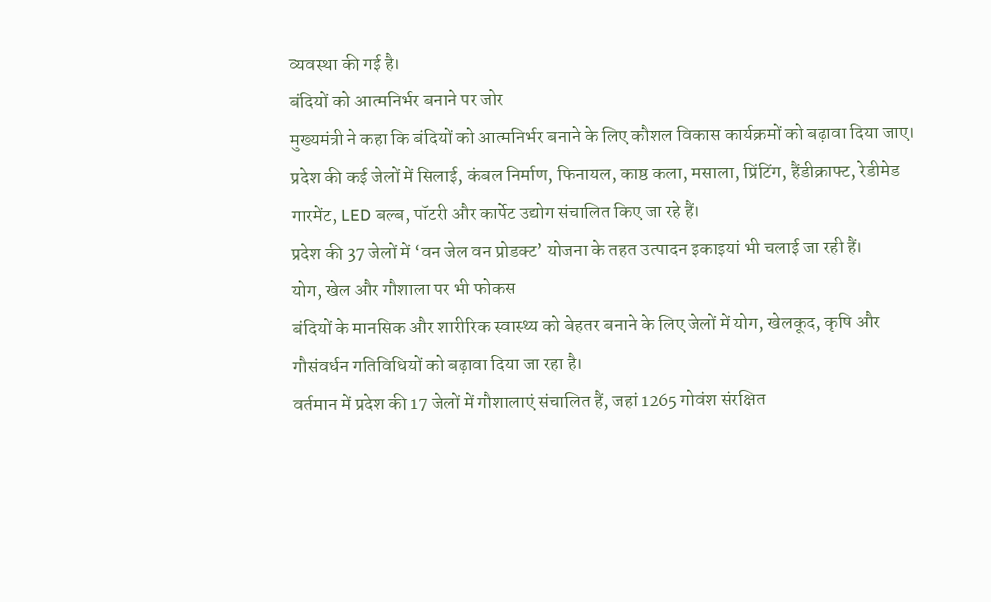व्यवस्था की गई है।
बंदियों को आत्मनिर्भर बनाने पर जोर
मुख्यमंत्री ने कहा कि बंदियों को आत्मनिर्भर बनाने के लिए कौशल विकास कार्यक्रमों को बढ़ावा दिया जाए।
प्रदेश की कई जेलों में सिलाई, कंबल निर्माण, फिनायल, काष्ठ कला, मसाला, प्रिंटिंग, हैंडीक्राफ्ट, रेडीमेड गारमेंट, LED बल्ब, पॉटरी और कार्पेट उद्योग संचालित किए जा रहे हैं।
प्रदेश की 37 जेलों में ‘वन जेल वन प्रोडक्ट’ योजना के तहत उत्पादन इकाइयां भी चलाई जा रही हैं।
योग, खेल और गौशाला पर भी फोकस
बंदियों के मानसिक और शारीरिक स्वास्थ्य को बेहतर बनाने के लिए जेलों में योग, खेलकूद, कृषि और गौसंवर्धन गतिविधियों को बढ़ावा दिया जा रहा है।
वर्तमान में प्रदेश की 17 जेलों में गौशालाएं संचालित हैं, जहां 1265 गोवंश संरक्षित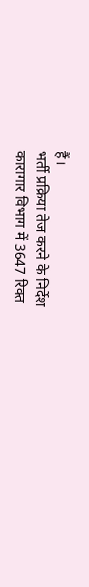हैं।
भर्ती प्रक्रिया तेज करने के निर्देश
कारागार विभाग में 3647 रिक्त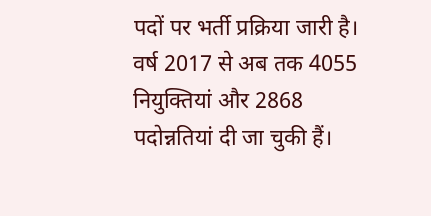पदों पर भर्ती प्रक्रिया जारी है। वर्ष 2017 से अब तक 4055 नियुक्तियां और 2868 पदोन्नतियां दी जा चुकी हैं।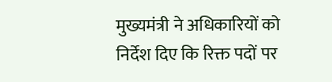मुख्यमंत्री ने अधिकारियों को निर्देश दिए कि रिक्त पदों पर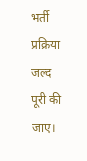भर्ती प्रक्रिया जल्द पूरी की जाए।